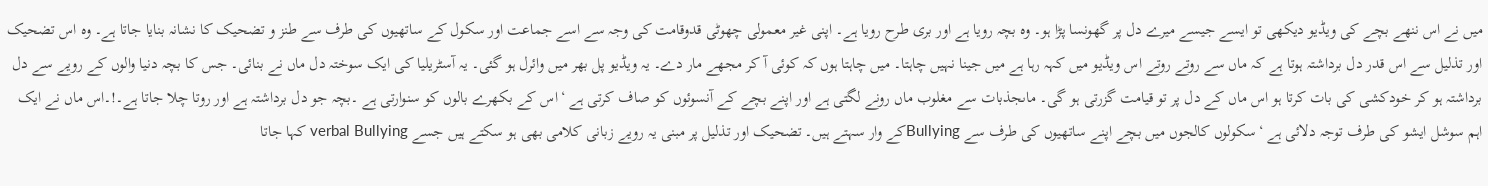میں نے اس ننھے بچے کی ویڈیو دیکھی تو ایسے جیسے میرے دل پر گھونسا پڑا ہو۔ وہ بچہ رویا ہے اور بری طرح رویا ہے۔ اپنی غیر معمولی چھوٹی قدوقامت کی وجہ سے اسے جماعت اور سکول کے ساتھیوں کی طرف سے طنز و تضحیک کا نشانہ بنایا جاتا ہے۔ وہ اس تضحیک اور تذلیل سے اس قدر دل برداشتہ ہوتا ہے کہ ماں سے روتے روتے اس ویڈیو میں کہہ رہا ہے میں جینا نہیں چاہتا۔ میں چاہتا ہوں کہ کوئی آ کر مجھے مار دے۔ یہ ویڈیو پل بھر میں وائرل ہو گئی۔ یہ آسٹریلیا کی ایک سوختہ دل ماں نے بنائی۔ جس کا بچہ دنیا والوں کے رویے سے دل برداشتہ ہو کر خودکشی کی بات کرتا ہو اس ماں کے دل پر تو قیامت گزرتی ہو گی۔ ماںجذبات سے مغلوب ماں رونے لگتی ہے اور اپنے بچے کے آنسوئوں کو صاف کرتی ہے ‘اس کے بکھرے بالوں کو سنوارتی ہے ۔بچہ جو دل برداشتہ ہے اور روتا چلا جاتا ہے۔!۔اس ماں نے ایک اہم سوشل ایشو کی طرف توجہ دلائی ہے ‘سکولوں کالجوں میں بچے اپنے ساتھیوں کی طرف سے Bullyingکے وار سہتے ہیں۔ تضحیک اور تذلیل پر مبنی یہ رویے زبانی کلامی بھی ہو سکتے ہیں جسے verbal Bullying کہا جاتا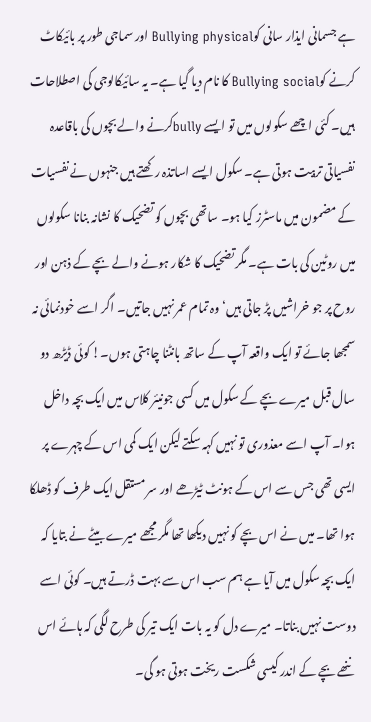ہے جسمانی ایذار سانی کوBullying physical اور سماجی طور پر بائیکاٹ کرنے کوBullying social کا نام دیا گیا ہے۔ یہ سائیکالوجی کی اصطلاحات ہیں۔ کئی اچھے سکولوں میں تو ایسے bullyکرنے والے بچوں کی باقاعدہ نفسیاتی تربیت ہوتی ہے۔ سکول ایسے اساتذہ رکھتے ہیں جنہوں نے نفسیات کے مضمون میں ماسٹرز کیا ہو۔ ساتھی بچوں کو تضحیک کا نشانہ بنانا سکولوں میں روٹین کی بات ہے۔ مگر تضحیک کا شکار ہونے والے بچے کے ذہن اور روح پر جو خراشیں پڑ جاتی ہیں‘ وہ تمام عمر نہیں جاتیں۔ اگر اسے خودنمائی نہ سمجھا جائے تو ایک واقعہ آپ کے ساتھ بانٹنا چاہتی ہوں۔! کوئی ڈیڑھ دو سال قبل میرے بچے کے سکول میں کسی جونیئر کلاس میں ایک بچہ داخل ہوا۔ آپ اسے معذوری تو نہیں کہہ سکتے لیکن ایک کمی اس کے چہرے پر ایسی تھی جس سے اس کے ہونٹ ٹیڑھے اور سر مستقل ایک طرف کو ڈھلکا ہوا تھا۔ میں نے اس بچے کو نہیں دیکھا تھا مگر مجھے میرے بیٹے نے بتایا کہ ایک بچہ سکول میں آیا ہے ہم سب اس سے بہت ڈرتے ہیں۔ کوئی اسے دوست نہیں بناتا۔ میرے دل کو یہ بات ایک تیر کی طرح لگی کہ ہائے اس ننھے بچے کے اندر کیسی شکست ریخت ہوتی ہو گی۔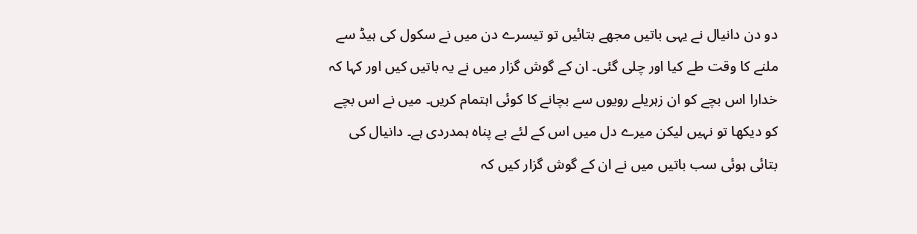دو دن دانیال نے یہی باتیں مجھے بتائیں تو تیسرے دن میں نے سکول کی ہیڈ سے ملنے کا وقت طے کیا اور چلی گئی۔ ان کے گوش گزار میں نے یہ باتیں کیں اور کہا کہ خدارا اس بچے کو ان زہریلے رویوں سے بچانے کا کوئی اہتمام کریں۔ میں نے اس بچے کو دیکھا تو نہیں لیکن میرے دل میں اس کے لئے بے پناہ ہمدردی ہے۔ دانیال کی بتائی ہوئی سب باتیں میں نے ان کے گوش گزار کیں کہ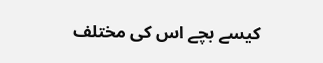کیسے بچے اس کی مختلف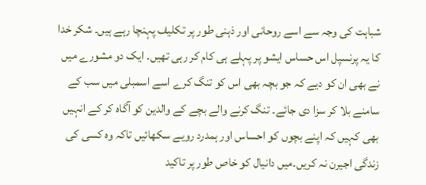شباہت کی وجہ سے اسے روحانی اور ذہنی طور پر تکلیف پہنچا رہے ہیں۔ شکر خدا کا یہ پرنسپل اس حساس ایشو پر پہلے ہی کام کر رہی تھیں۔ ایک دو مشورے میں نے بھی ان کو دیے کہ جو بچہ بھی اس کو تنگ کرے اسے اسمبلی میں سب کے سامنے بلا کر سزا دی جائے۔ تنگ کرنے والے بچے کے والدین کو آگاہ کر کے انہیں بھی کہیں کہ اپنے بچوں کو احساس اور ہمدرد رویے سکھائیں تاکہ وہ کسی کی زندگی اجیرن نہ کریں۔میں دانیال کو خاص طور پر تاکید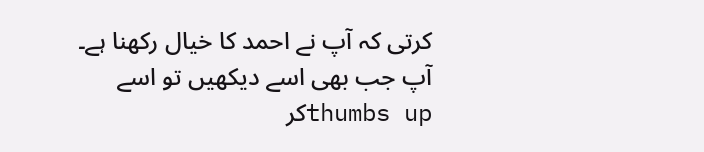کرتی کہ آپ نے احمد کا خیال رکھنا ہے۔ آپ جب بھی اسے دیکھیں تو اسے thumbs upکر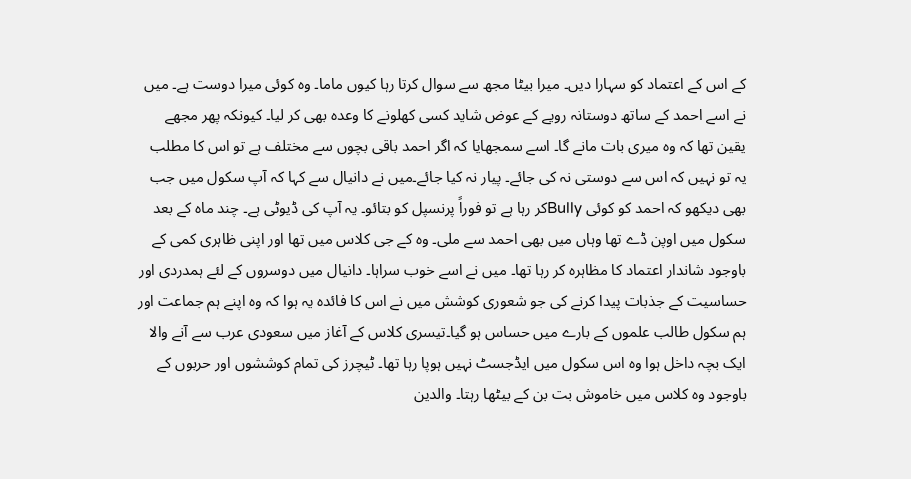کے اس کے اعتماد کو سہارا دیں۔ میرا بیٹا مجھ سے سوال کرتا رہا کیوں ماما۔ وہ کوئی میرا دوست ہے۔ میں نے اسے احمد کے ساتھ دوستانہ رویے کے عوض شاید کسی کھلونے کا وعدہ بھی کر لیا۔ کیونکہ پھر مجھے یقین تھا کہ وہ میری بات مانے گا۔ اسے سمجھایا کہ اگر احمد باقی بچوں سے مختلف ہے تو اس کا مطلب یہ تو نہیں کہ اس سے دوستی نہ کی جائے۔ پیار نہ کیا جائے۔میں نے دانیال سے کہا کہ آپ سکول میں جب بھی دیکھو کہ احمد کو کوئی Bullyکر رہا ہے تو فوراً پرنسپل کو بتائو۔ یہ آپ کی ڈیوٹی ہے۔ چند ماہ کے بعد سکول میں اوپن ڈے تھا وہاں میں بھی احمد سے ملی۔ وہ کے جی کلاس میں تھا اور اپنی ظاہری کمی کے باوجود شاندار اعتماد کا مظاہرہ کر رہا تھا۔ میں نے اسے خوب سراہا۔ دانیال میں دوسروں کے لئے ہمدردی اور حساسیت کے جذبات پیدا کرنے کی جو شعوری کوشش میں نے اس کا فائدہ یہ ہوا کہ وہ اپنے ہم جماعت اور ہم سکول طالب علموں کے بارے میں حساس ہو گیا۔تیسری کلاس کے آغاز میں سعودی عرب سے آنے والا ایک بچہ داخل ہوا وہ اس سکول میں ایڈجسٹ نہیں ہوپا رہا تھا۔ ٹیچرز کی تمام کوششوں اور حربوں کے باوجود وہ کلاس میں خاموش بت بن کے بیٹھا رہتا۔ والدین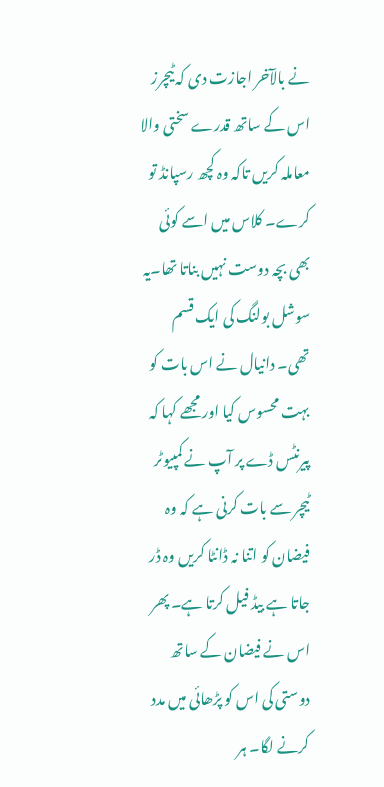نے بالآخر اجازت دی کہ ٹیچرز اس کے ساتھ قدرے سختی والا معاملہ کریں تاکہ وہ کچھ رسپانڈ تو کرے۔ کلاس میں اسے کوئی بھی بچہ دوست نہیں بناتا تھا۔یہ سوشل بولنگ کی ایک قسم تھی۔ دانیال نے اس بات کو بہت محسوس کیا اور مجھے کہا کہ پیرنٹس ڈے پر آپ نے کمپیوٹر ٹیچر سے بات کرنی ہے کہ وہ فیضان کو اتنا نہ ڈانٹا کریں وہ ڈر جاتا ہے بیڈ فیل کرتا ہے۔ پھر اس نے فیضان کے ساتھ دوستی کی اس کو پڑھائی میں مدد کرنے لگا۔ ہر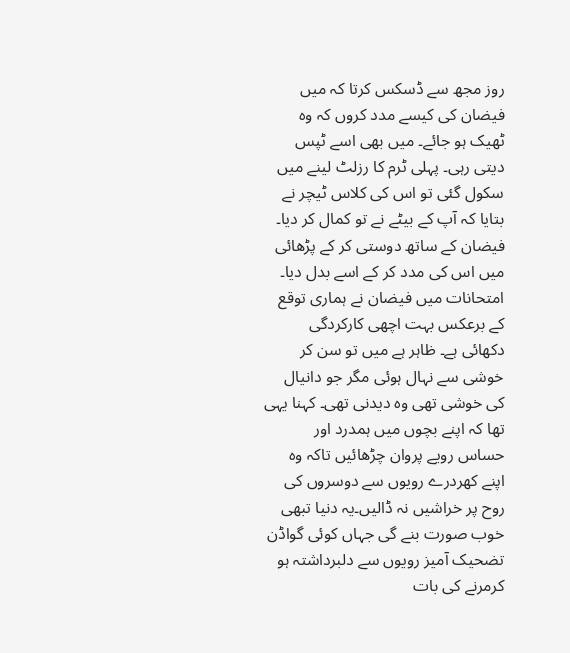روز مجھ سے ڈسکس کرتا کہ میں فیضان کی کیسے مدد کروں کہ وہ ٹھیک ہو جائے۔ میں بھی اسے ٹپس دیتی رہی۔ پہلی ٹرم کا رزلٹ لینے میں سکول گئی تو اس کی کلاس ٹیچر نے بتایا کہ آپ کے بیٹے نے تو کمال کر دیا۔ فیضان کے ساتھ دوستی کر کے پڑھائی میں اس کی مدد کر کے اسے بدل دیا۔ امتحانات میں فیضان نے ہماری توقع کے برعکس بہت اچھی کارکردگی دکھائی ہے۔ ظاہر ہے میں تو سن کر خوشی سے نہال ہوئی مگر جو دانیال کی خوشی تھی وہ دیدنی تھی۔ کہنا یہی تھا کہ اپنے بچوں میں ہمدرد اور حساس رویے پروان چڑھائیں تاکہ وہ اپنے کھردرے رویوں سے دوسروں کی روح پر خراشیں نہ ڈالیں۔یہ دنیا تبھی خوب صورت بنے گی جہاں کوئی گواڈن تضحیک آمیز رویوں سے دلبرداشتہ ہو کرمرنے کی بات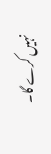نہیں کرے گا۔